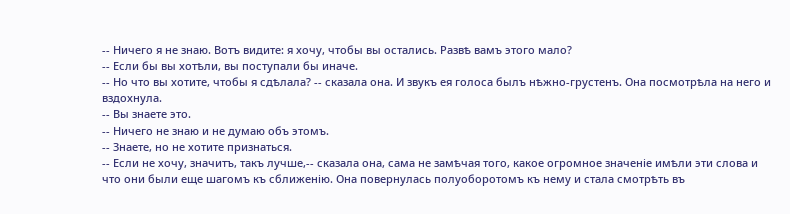-- Ничего я не знаю. Вотъ видите: я хочу, чтобы вы остались. Развѣ вамъ этого мало?
-- Если бы вы хотѣли, вы поступали бы иначе.
-- Но что вы хотите, чтобы я сдѣлала? -- сказала она. И звукъ ея голоса былъ нѣжно-грустенъ. Она посмотрѣла на него и вздохнула.
-- Вы знаете это.
-- Ничего не знаю и не думаю объ этомъ.
-- Знаете, но не хотите признаться.
-- Если не хочу, значитъ, такъ лучше,-- сказала она, сама не замѣчая того, какое огромное значеніе имѣли эти слова и что они были еще шагомъ къ сближенію. Она повернулась полуоборотомъ къ нему и стала смотрѣть въ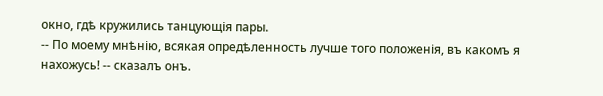окно, гдѣ кружились танцующія пары.
-- По моему мнѣнію, всякая опредѣленность лучше того положенія, въ какомъ я нахожусь! -- сказалъ онъ.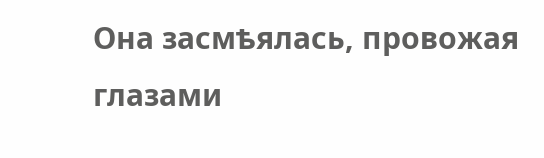Она засмѣялась, провожая глазами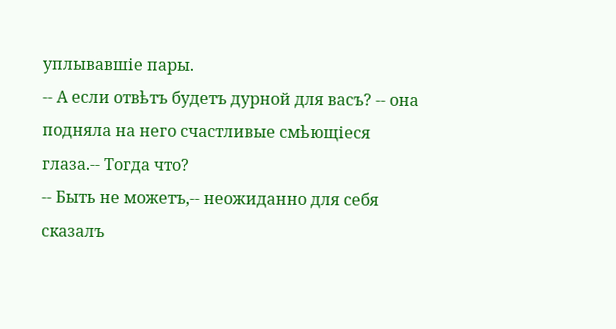уплывавшіе пары.
-- А если отвѣтъ будетъ дурной для васъ? -- она подняла на него счастливые смѣющіеся глаза.-- Тогда что?
-- Быть не можетъ,-- неожиданно для себя сказалъ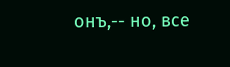онъ,-- но, все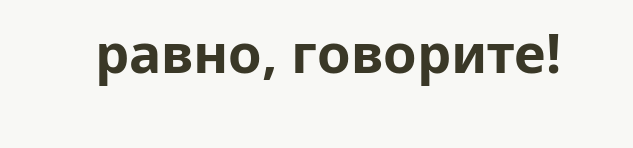равно, говорите!